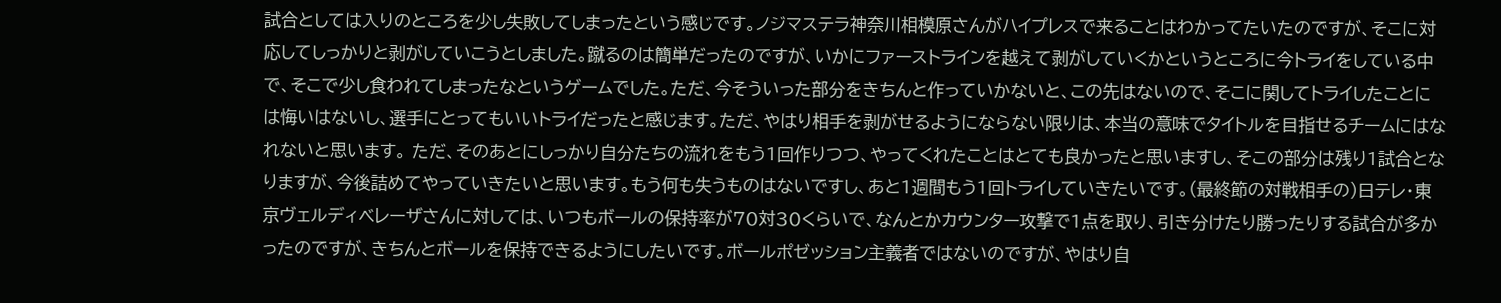試合としては入りのところを少し失敗してしまったという感じです。ノジマステラ神奈川相模原さんがハイプレスで来ることはわかってたいたのですが、そこに対応してしっかりと剥がしていこうとしました。蹴るのは簡単だったのですが、いかにファーストラインを越えて剥がしていくかというところに今トライをしている中で、そこで少し食われてしまったなというゲームでした。ただ、今そういった部分をきちんと作っていかないと、この先はないので、そこに関してトライしたことには悔いはないし、選手にとってもいいトライだったと感じます。ただ、やはり相手を剥がせるようにならない限りは、本当の意味でタイトルを目指せるチームにはなれないと思います。 ただ、そのあとにしっかり自分たちの流れをもう1回作りつつ、やってくれたことはとても良かったと思いますし、そこの部分は残り1試合となりますが、今後詰めてやっていきたいと思います。もう何も失うものはないですし、あと1週間もう1回トライしていきたいです。(最終節の対戦相手の)日テレ・東京ヴェルディベレーザさんに対しては、いつもボールの保持率が70対30くらいで、なんとかカウンター攻撃で1点を取り、引き分けたり勝ったりする試合が多かったのですが、きちんとボールを保持できるようにしたいです。ボールポゼッション主義者ではないのですが、やはり自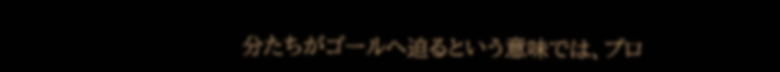分たちがゴールへ迫るという意味では、プロ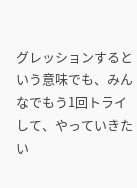グレッションするという意味でも、みんなでもう1回トライして、やっていきたい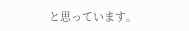と思っています。